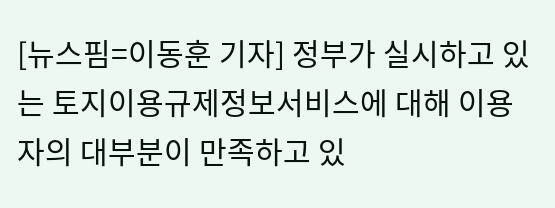[뉴스핌=이동훈 기자] 정부가 실시하고 있는 토지이용규제정보서비스에 대해 이용자의 대부분이 만족하고 있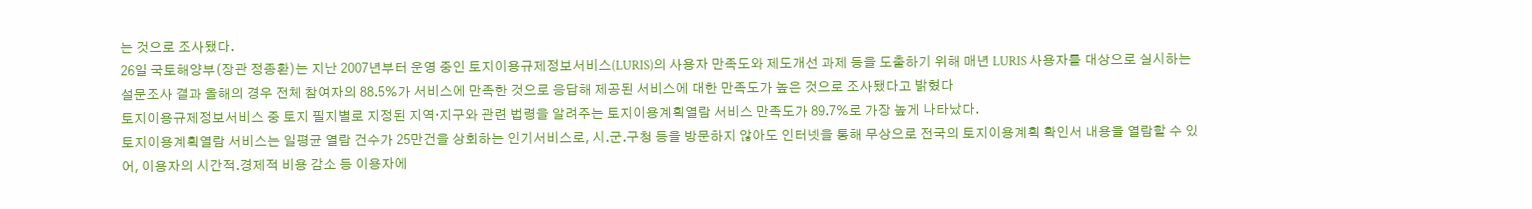는 것으로 조사됐다.
26일 국토해양부(장관 정종환)는 지난 2007년부터 운영 중인 토지이용규제정보서비스(LURIS)의 사용자 만족도와 제도개선 과제 등을 도출하기 위해 매년 LURIS 사용자를 대상으로 실시하는 설문조사 결과 올해의 경우 전체 참여자의 88.5%가 서비스에 만족한 것으로 응답해 제공된 서비스에 대한 만족도가 높은 것으로 조사됐다고 밝혔다
토지이용규제정보서비스 중 토지 필지별로 지정된 지역‧지구와 관련 법령을 알려주는 토지이용계획열람 서비스 만족도가 89.7%로 가장 높게 나타났다.
토지이용계획열람 서비스는 일평균 열람 건수가 25만건을 상회하는 인기서비스로, 시․군․구청 등을 방문하지 않아도 인터넷을 통해 무상으로 전국의 토지이용계획 확인서 내용을 열람할 수 있어, 이용자의 시간적․경제적 비용 감소 등 이용자에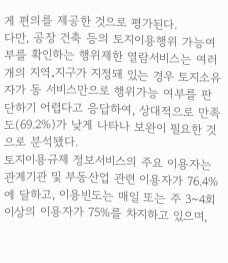게 편의를 제공한 것으로 평가된다.
다만, 공장 건축 등의 토지이용행위 가능여부를 확인하는 행위제한 열람서비스는 여러 개의 지역․지구가 지정돼 있는 경우 토지소유자가 동 서비스만으로 행위가능 여부를 판단하기 어렵다고 응답하여, 상대적으로 만족도(69.2%)가 낮게 나타나 보완이 필요한 것으로 분석됐다.
토지이용규제 정보서비스의 주요 이용자는 관계기관 및 부동산업 관련 이용자가 76.4%에 달하고, 이용빈도는 매일 또는 주 3~4회 이상의 이용자가 75%를 차지하고 있으며,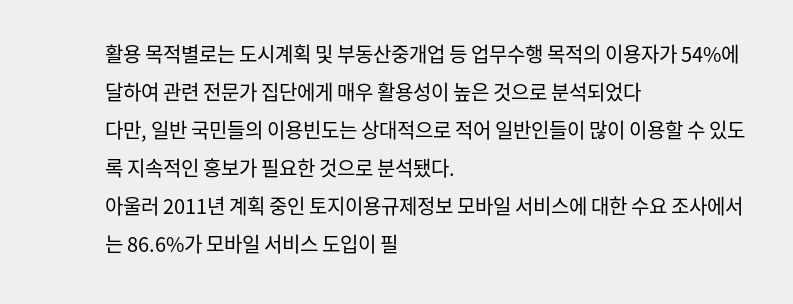활용 목적별로는 도시계획 및 부동산중개업 등 업무수행 목적의 이용자가 54%에 달하여 관련 전문가 집단에게 매우 활용성이 높은 것으로 분석되었다
다만, 일반 국민들의 이용빈도는 상대적으로 적어 일반인들이 많이 이용할 수 있도록 지속적인 홍보가 필요한 것으로 분석됐다.
아울러 2011년 계획 중인 토지이용규제정보 모바일 서비스에 대한 수요 조사에서는 86.6%가 모바일 서비스 도입이 필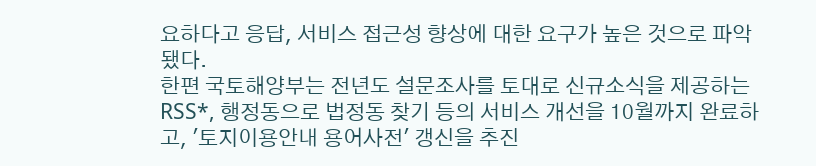요하다고 응답, 서비스 접근성 향상에 대한 요구가 높은 것으로 파악됐다.
한편 국토해양부는 전년도 설문조사를 토대로 신규소식을 제공하는 RSS*, 행정동으로 법정동 찾기 등의 서비스 개선을 10월까지 완료하고, '토지이용안내 용어사전' 갱신을 추진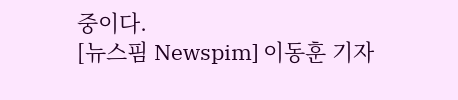중이다.
[뉴스핌 Newspim] 이동훈 기자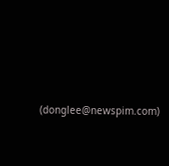(donglee@newspim.com)